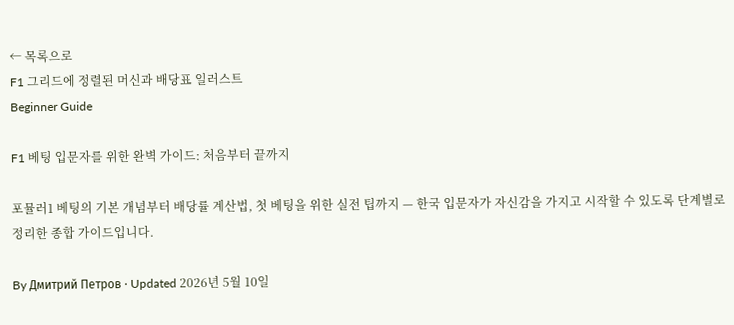← 목록으로
F1 그리드에 정렬된 머신과 배당표 일러스트
Beginner Guide

F1 베팅 입문자를 위한 완벽 가이드: 처음부터 끝까지

포뮬러1 베팅의 기본 개념부터 배당률 계산법, 첫 베팅을 위한 실전 팁까지 — 한국 입문자가 자신감을 가지고 시작할 수 있도록 단계별로 정리한 종합 가이드입니다.

By Дмитрий Петров · Updated 2026년 5월 10일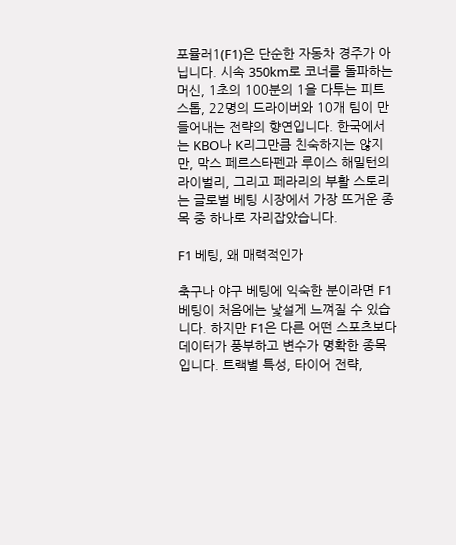포뮬러1(F1)은 단순한 자동차 경주가 아닙니다. 시속 350km로 코너를 돌파하는 머신, 1초의 100분의 1을 다투는 피트스톱, 22명의 드라이버와 10개 팀이 만들어내는 전략의 향연입니다. 한국에서는 KBO나 K리그만큼 친숙하지는 않지만, 막스 페르스타펜과 루이스 해밀턴의 라이벌리, 그리고 페라리의 부활 스토리는 글로벌 베팅 시장에서 가장 뜨거운 종목 중 하나로 자리잡았습니다.

F1 베팅, 왜 매력적인가

축구나 야구 베팅에 익숙한 분이라면 F1 베팅이 처음에는 낯설게 느껴질 수 있습니다. 하지만 F1은 다른 어떤 스포츠보다 데이터가 풍부하고 변수가 명확한 종목입니다. 트랙별 특성, 타이어 전략,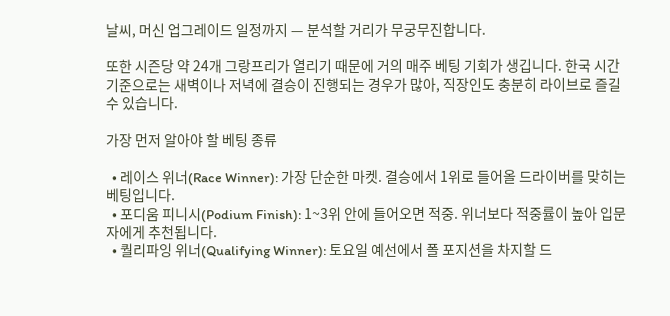날씨, 머신 업그레이드 일정까지 — 분석할 거리가 무궁무진합니다.

또한 시즌당 약 24개 그랑프리가 열리기 때문에 거의 매주 베팅 기회가 생깁니다. 한국 시간 기준으로는 새벽이나 저녁에 결승이 진행되는 경우가 많아, 직장인도 충분히 라이브로 즐길 수 있습니다.

가장 먼저 알아야 할 베팅 종류

  • 레이스 위너(Race Winner): 가장 단순한 마켓. 결승에서 1위로 들어올 드라이버를 맞히는 베팅입니다.
  • 포디움 피니시(Podium Finish): 1~3위 안에 들어오면 적중. 위너보다 적중률이 높아 입문자에게 추천됩니다.
  • 퀄리파잉 위너(Qualifying Winner): 토요일 예선에서 폴 포지션을 차지할 드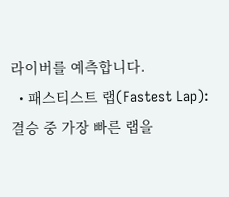라이버를 예측합니다.
  • 패스티스트 랩(Fastest Lap): 결승 중 가장 빠른 랩을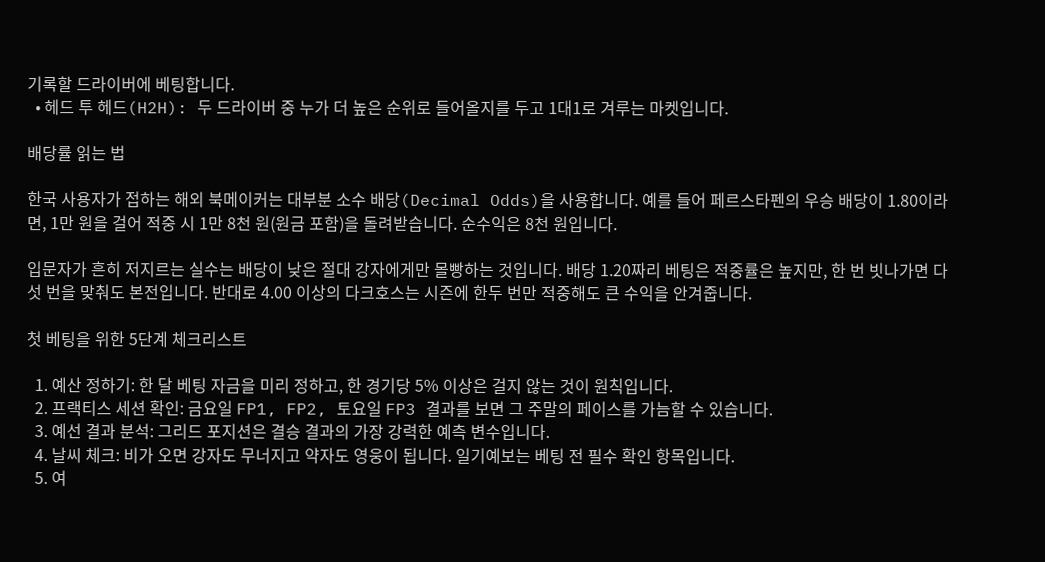기록할 드라이버에 베팅합니다.
  • 헤드 투 헤드(H2H): 두 드라이버 중 누가 더 높은 순위로 들어올지를 두고 1대1로 겨루는 마켓입니다.

배당률 읽는 법

한국 사용자가 접하는 해외 북메이커는 대부분 소수 배당(Decimal Odds)을 사용합니다. 예를 들어 페르스타펜의 우승 배당이 1.80이라면, 1만 원을 걸어 적중 시 1만 8천 원(원금 포함)을 돌려받습니다. 순수익은 8천 원입니다.

입문자가 흔히 저지르는 실수는 배당이 낮은 절대 강자에게만 몰빵하는 것입니다. 배당 1.20짜리 베팅은 적중률은 높지만, 한 번 빗나가면 다섯 번을 맞춰도 본전입니다. 반대로 4.00 이상의 다크호스는 시즌에 한두 번만 적중해도 큰 수익을 안겨줍니다.

첫 베팅을 위한 5단계 체크리스트

  1. 예산 정하기: 한 달 베팅 자금을 미리 정하고, 한 경기당 5% 이상은 걸지 않는 것이 원칙입니다.
  2. 프랙티스 세션 확인: 금요일 FP1, FP2, 토요일 FP3 결과를 보면 그 주말의 페이스를 가늠할 수 있습니다.
  3. 예선 결과 분석: 그리드 포지션은 결승 결과의 가장 강력한 예측 변수입니다.
  4. 날씨 체크: 비가 오면 강자도 무너지고 약자도 영웅이 됩니다. 일기예보는 베팅 전 필수 확인 항목입니다.
  5. 여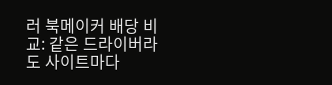러 북메이커 배당 비교: 같은 드라이버라도 사이트마다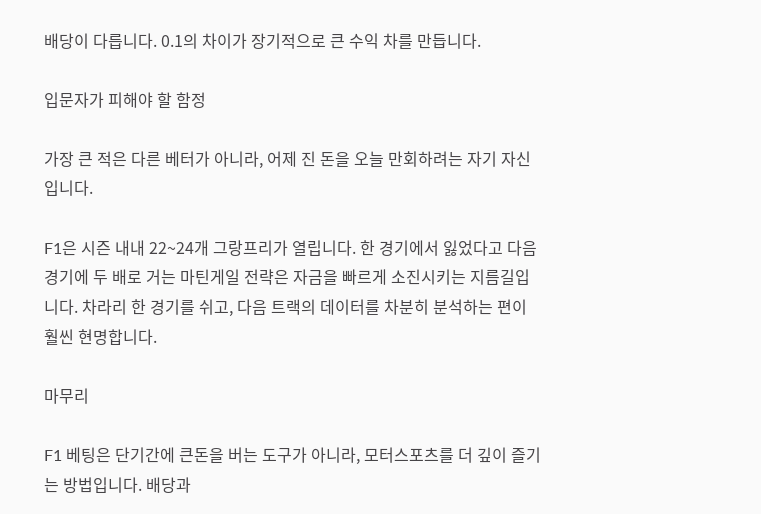배당이 다릅니다. 0.1의 차이가 장기적으로 큰 수익 차를 만듭니다.

입문자가 피해야 할 함정

가장 큰 적은 다른 베터가 아니라, 어제 진 돈을 오늘 만회하려는 자기 자신입니다.

F1은 시즌 내내 22~24개 그랑프리가 열립니다. 한 경기에서 잃었다고 다음 경기에 두 배로 거는 마틴게일 전략은 자금을 빠르게 소진시키는 지름길입니다. 차라리 한 경기를 쉬고, 다음 트랙의 데이터를 차분히 분석하는 편이 훨씬 현명합니다.

마무리

F1 베팅은 단기간에 큰돈을 버는 도구가 아니라, 모터스포츠를 더 깊이 즐기는 방법입니다. 배당과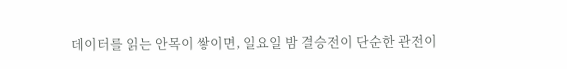데이터를 읽는 안목이 쌓이면, 일요일 밤 결승전이 단순한 관전이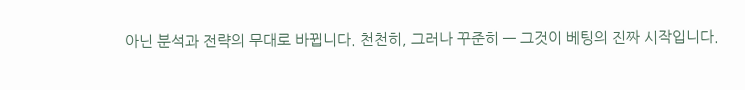아닌 분석과 전략의 무대로 바뀝니다. 천천히, 그러나 꾸준히 — 그것이 베팅의 진짜 시작입니다.